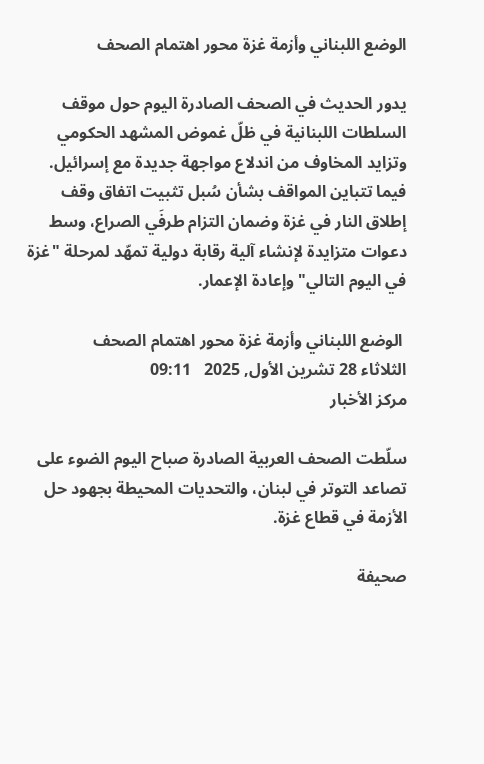الوضع اللبناني وأزمة غزة محور اهتمام الصحف

يدور الحديث في الصحف الصادرة اليوم حول موقف السلطات اللبنانية في ظلّ غموض المشهد الحكومي وتزايد المخاوف من اندلاع مواجهة جديدة مع إسرائيل. فيما تتباين المواقف بشأن سُبل تثبيت اتفاق وقف إطلاق النار في غزة وضمان التزام طرفَي الصراع، وسط دعوات متزايدة لإنشاء آلية رقابة دولية تمهّد لمرحلة "غزة في اليوم التالي" وإعادة الإعمار.

 الوضع اللبناني وأزمة غزة محور اهتمام الصحف
الثلاثاء 28 تشرين الأول, 2025   09:11
مركز الأخبار

سلّطت الصحف العربية الصادرة صباح اليوم الضوء على تصاعد التوتر في لبنان، والتحديات المحيطة بجهود حل الأزمة في قطاع غزة.

صحيفة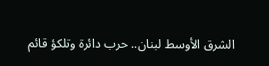الشرق الأوسط لبنان.. حرب دائرة وتلكؤ قائم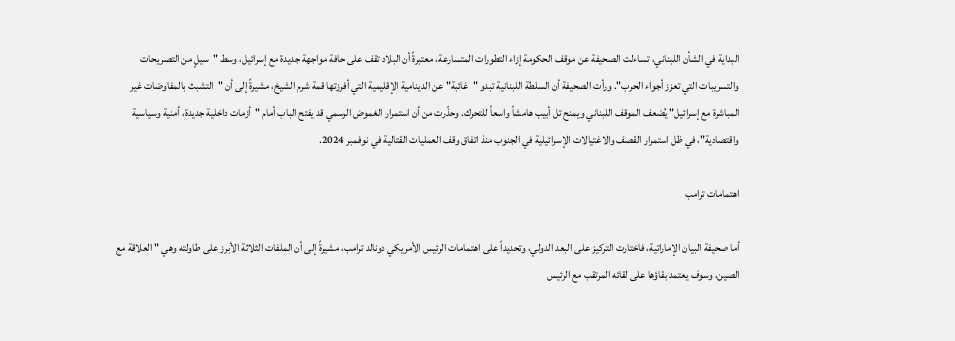البداية في الشأن اللبناني، تساءلت الصحيفة عن موقف الحكومة إزاء التطورات المتسارعة، معتبرةً أن البلاد تقف على حافة مواجهة جديدة مع إسرائيل، وسط "سيلٍ من التصريحات والتسريبات التي تعزز أجواء الحرب". ورأت الصحيفة أن السلطة اللبنانية تبدو "غائبة" عن الدينامية الإقليمية التي أفرزتها قمة شرم الشيخ، مشيرةً إلى أن "التشبث بالمفاوضات غير المباشرة مع إسرائيل" يُضعف الموقف اللبناني ويمنح تل أبيب هامشاً واسعاً للتحرك. وحذّرت من أن استمرار الغموض الرسمي قد يفتح الباب أمام "أزمات داخلية جديدة، أمنية وسياسية واقتصادية"، في ظل استمرار القصف والاغتيالات الإسرائيلية في الجنوب منذ اتفاق وقف العمليات القتالية في نوفمبر 2024.

اهتمامات ترامب

أما صحيفة البيان الإماراتية، فاختارت التركيز على البعد الدولي، وتحديداً على اهتمامات الرئيس الأمريكي دونالد ترامب، مشيرةً إلى أن الملفات الثلاثة الأبرز على طاولته وهي " العلاقة مع الصين، وسوف يعتمد بقاؤها على لقائه المرتقب مع الرئيس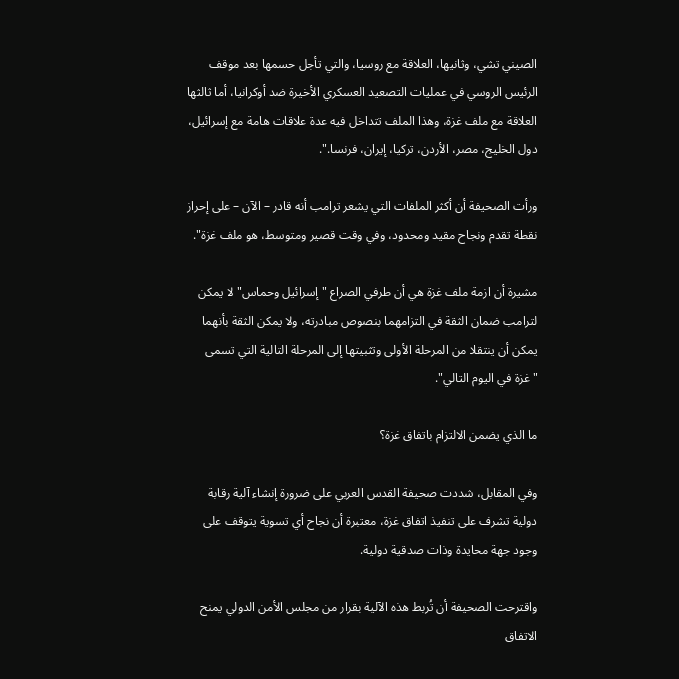الصيني تشي، وثانيها، العلاقة مع روسيا، والتي تأجل حسمها بعد موقف الرئيس الروسي في عمليات التصعيد العسكري الأخيرة ضد أوكرانيا، أما ثالثها العلاقة مع ملف غزة، وهذا الملف تتداخل فيه عدة علاقات هامة مع إسرائيل، دول الخليج، مصر، الأردن، تركيا، إيران، فرنسا.".

ورأت الصحيفة أن أكثر الملفات التي يشعر ترامب أنه قادر – الآن – على إحراز نقطة تقدم ونجاح مقيد ومحدود، وفي وقت قصير ومتوسط، هو ملف غزة".

مشيرة أن ازمة ملف غزة هي أن طرفي الصراع "إسرائيل وحماس" لا يمكن لترامب ضمان الثقة في التزامهما بنصوص مبادرته، ولا يمكن الثقة بأنهما يمكن أن ينتقلا من المرحلة الأولى وتثبيتها إلى المرحلة التالية التي تسمى "غزة في اليوم التالي".

ما الذي يضمن الالتزام باتفاق غزة؟

وفي المقابل، شددت صحيفة القدس العربي على ضرورة إنشاء آلية رقابة دولية تشرف على تنفيذ اتفاق غزة، معتبرة أن نجاح أي تسوية يتوقف على وجود جهة محايدة وذات صدقية دولية.

واقترحت الصحيفة أن تُربط هذه الآلية بقرار من مجلس الأمن الدولي يمنح الاتفاق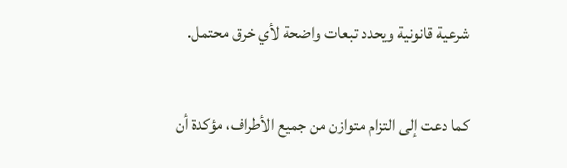شرعية قانونية ويحدد تبعات واضحة لأي خرق محتمل.

كما دعت إلى التزام متوازن من جميع الأطراف، مؤكدة أن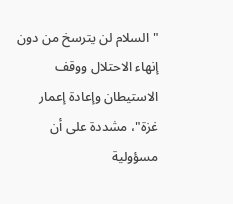"السلام لن يترسخ من دون إنهاء الاحتلال ووقف الاستيطان وإعادة إعمار غزة"، مشددة على أن مسؤولية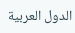الدول العربية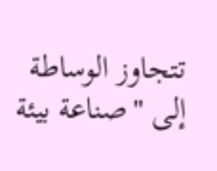تتجاوز الوساطة إلى "صناعة بيئة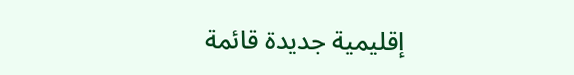إقليمية جديدة قائمة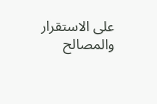على الاستقرار والمصالح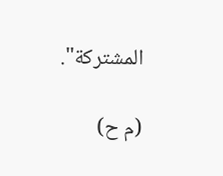المشتركة".

(م ح)